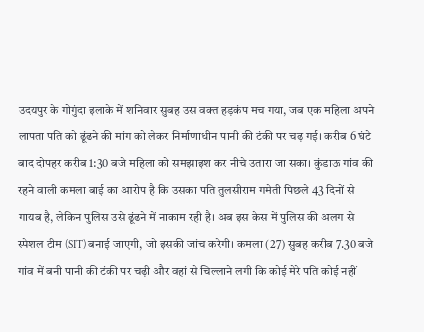उदयपुर के गोगुंदा इलाके में शनिवार सुबह उस वक्त हड़कंप मच गया, जब एक महिला अपने लापता पति को ढूंढने की मांग को लेकर निर्माणाधीन पानी की टंकी पर चढ़ गई। करीब 6 घंटे बाद दोपहर करीब 1:30 बजे महिला को समझाइश कर नीचे उतारा जा सका। कुंडाऊ गांव की रहने वाली कमला बाई का आरोप है कि उसका पति तुलसीराम गमेती पिछले 43 दिनों से गायब है, लेकिन पुलिस उसे ढूंढने में नाकाम रही है। अब इस केस में पुलिस की अलग से स्पेशल टीम (SIT) बनाई जाएगी, जो इसकी जांच करेगी। कमला (27) सुबह करीब 7.30 बजे गांव में बनी पानी की टंकी पर चढ़ी और वहां से चिल्लाने लगी कि कोई मेरे पति कोई नहीं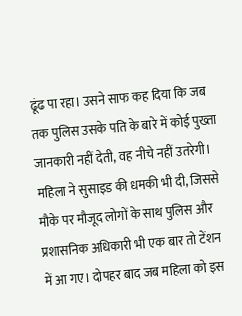ढूंढ पा रहा। उसने साफ कह दिया कि जब तक पुलिस उसके पति के बारे में कोई पुख्ता जानकारी नहीं देती, वह नीचे नहीं उतरेगी। महिला ने सुसाइड की धमकी भी दी, जिससे मौके पर मौजूद लोगों के साथ पुलिस और प्रशासनिक अधिकारी भी एक बार तो टेंशन में आ गए। दोपहर बाद जब महिला को इस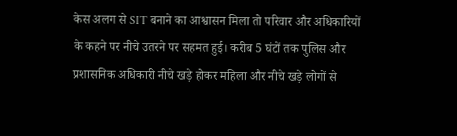केस अलग से SIT बनाने का आश्वासन मिला तो परिवार और अधिकारियों के कहने पर नीचे उतरने पर सहमत हुई। करीब 5 घंटों तक पुलिस और प्रशासनिक अधिकारी नीचे खड़े होकर महिला और नीचे खड़े लोगों से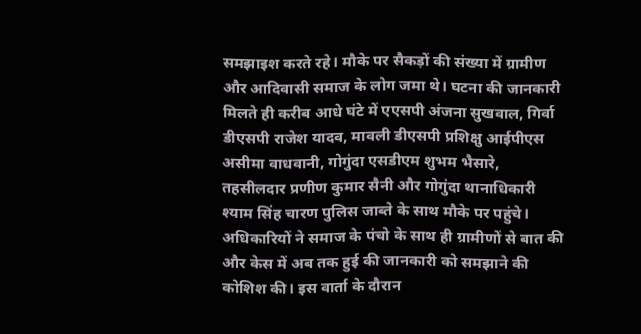समझाइश करते रहे। मौके पर सैकड़ों की संख्या में ग्रामीण और आदिवासी समाज के लोग जमा थे। घटना की जानकारी मिलते ही करीब आधे घंटे में एएसपी अंजना सुखवाल, गिर्वा डीएसपी राजेश यादव, मावली डीएसपी प्रशिक्षु आईपीएस असीमा वाधवानी, गोगुंदा एसडीएम शुभम भैसारे, तहसीलदार प्रणीण कुमार सैनी और गोगुंदा थानाधिकारी श्याम सिंह चारण पुलिस जाब्ते के साथ मौके पर पहुंचे। अधिकारियों ने समाज के पंचो के साथ ही ग्रामीणों से बात की और केस में अब तक हुई की जानकारी को समझाने की कोशिश की। इस वार्ता के दौरान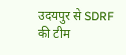उदयपुर से SDRF की टीम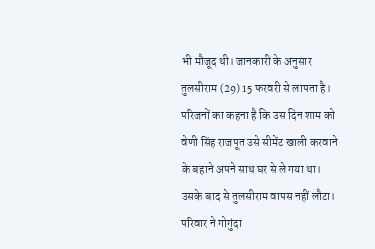भी मौजूद थी। जानकारी के अनुसार तुलसीराम (29) 15 फरवरी से लापता है। परिजनों का कहना है कि उस दिन शाम को वेणी सिंह राजपूत उसे सीमेंट खाली करवाने के बहाने अपने साथ घर से ले गया था। उसके बाद से तुलसीराम वापस नहीं लौटा। परिवार ने गोगुंदा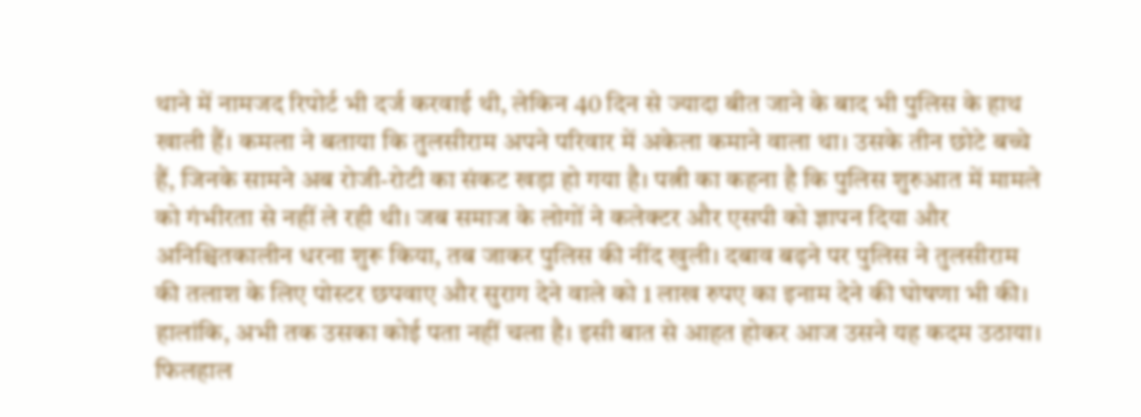थाने में नामजद रिपोर्ट भी दर्ज करवाई थी, लेकिन 40 दिन से ज्यादा बीत जाने के बाद भी पुलिस के हाथ खाली हैं। कमला ने बताया कि तुलसीराम अपने परिवार में अकेला कमाने वाला था। उसके तीन छोटे बच्चे हैं, जिनके सामने अब रोजी-रोटी का संकट खड़ा हो गया है। पत्नी का कहना है कि पुलिस शुरुआत में मामले को गंभीरता से नहीं ले रही थी। जब समाज के लोगों ने कलेक्टर और एसपी को ज्ञापन दिया और अनिश्चितकालीन धरना शुरू किया, तब जाकर पुलिस की नींद खुली। दबाव बढ़ने पर पुलिस ने तुलसीराम की तलाश के लिए पोस्टर छपवाए और सुराग देने वाले को 1 लाख रुपए का इनाम देने की घोषणा भी की। हालांकि, अभी तक उसका कोई पता नहीं चला है। इसी बात से आहत होकर आज उसने यह कदम उठाया। फिलहाल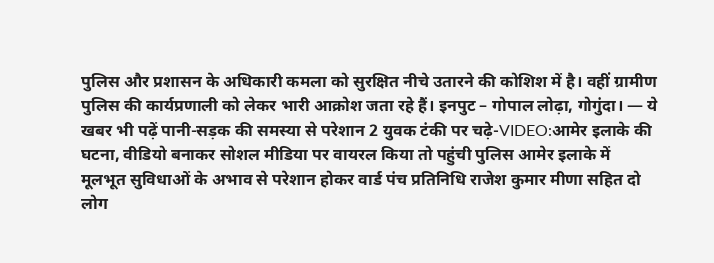पुलिस और प्रशासन के अधिकारी कमला को सुरक्षित नीचे उतारने की कोशिश में है। वहीं ग्रामीण पुलिस की कार्यप्रणाली को लेकर भारी आक्रोश जता रहे हैं। इनपुट – गोपाल लोढ़ा, गोगुंदा। — ये खबर भी पढ़ें पानी-सड़क की समस्या से परेशान 2 युवक टंकी पर चढ़े-VIDEO:आमेर इलाके की घटना, वीडियो बनाकर सोशल मीडिया पर वायरल किया तो पहुंची पुलिस आमेर इलाके में मूलभूत सुविधाओं के अभाव से परेशान होकर वार्ड पंच प्रतिनिधि राजेश कुमार मीणा सहित दो लोग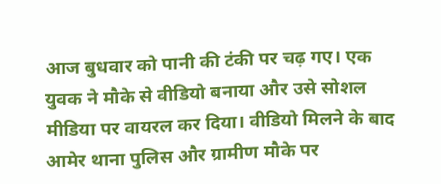आज बुधवार को पानी की टंकी पर चढ़ गए। एक युवक ने मौके से वीडियो बनाया और उसे सोशल मीडिया पर वायरल कर दिया। वीडियो मिलने के बाद आमेर थाना पुलिस और ग्रामीण मौके पर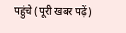पहुंचे (पूरी खबर पढ़ें)